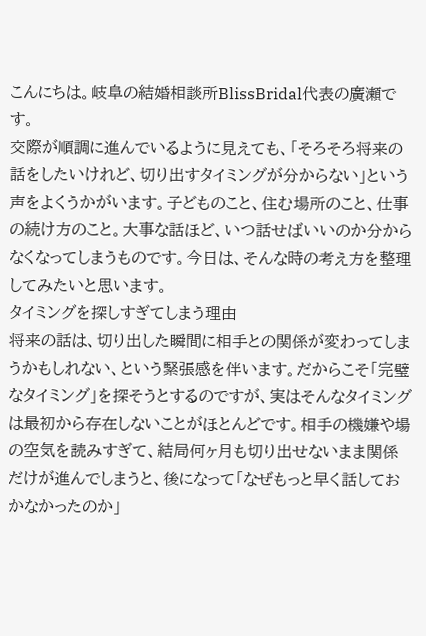こんにちは。岐阜の結婚相談所BlissBridal代表の廣瀬です。
交際が順調に進んでいるように見えても、「そろそろ将来の話をしたいけれど、切り出すタイミングが分からない」という声をよくうかがいます。子どものこと、住む場所のこと、仕事の続け方のこと。大事な話ほど、いつ話せばいいのか分からなくなってしまうものです。今日は、そんな時の考え方を整理してみたいと思います。
タイミングを探しすぎてしまう理由
将来の話は、切り出した瞬間に相手との関係が変わってしまうかもしれない、という緊張感を伴います。だからこそ「完璧なタイミング」を探そうとするのですが、実はそんなタイミングは最初から存在しないことがほとんどです。相手の機嫌や場の空気を読みすぎて、結局何ヶ月も切り出せないまま関係だけが進んでしまうと、後になって「なぜもっと早く話しておかなかったのか」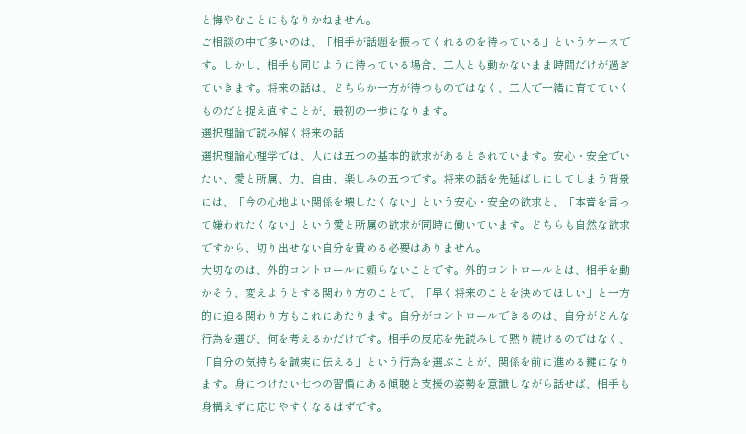と悔やむことにもなりかねません。
ご相談の中で多いのは、「相手が話題を振ってくれるのを待っている」というケースです。しかし、相手も同じように待っている場合、二人とも動かないまま時間だけが過ぎていきます。将来の話は、どちらか一方が待つものではなく、二人で一緒に育てていくものだと捉え直すことが、最初の一歩になります。
選択理論で読み解く将来の話
選択理論心理学では、人には五つの基本的欲求があるとされています。安心・安全でいたい、愛と所属、力、自由、楽しみの五つです。将来の話を先延ばしにしてしまう背景には、「今の心地よい関係を壊したくない」という安心・安全の欲求と、「本音を言って嫌われたくない」という愛と所属の欲求が同時に働いています。どちらも自然な欲求ですから、切り出せない自分を責める必要はありません。
大切なのは、外的コントロールに頼らないことです。外的コントロールとは、相手を動かそう、変えようとする関わり方のことで、「早く将来のことを決めてほしい」と一方的に迫る関わり方もこれにあたります。自分がコントロールできるのは、自分がどんな行為を選び、何を考えるかだけです。相手の反応を先読みして黙り続けるのではなく、「自分の気持ちを誠実に伝える」という行為を選ぶことが、関係を前に進める鍵になります。身につけたい七つの習慣にある傾聴と支援の姿勢を意識しながら話せば、相手も身構えずに応じやすくなるはずです。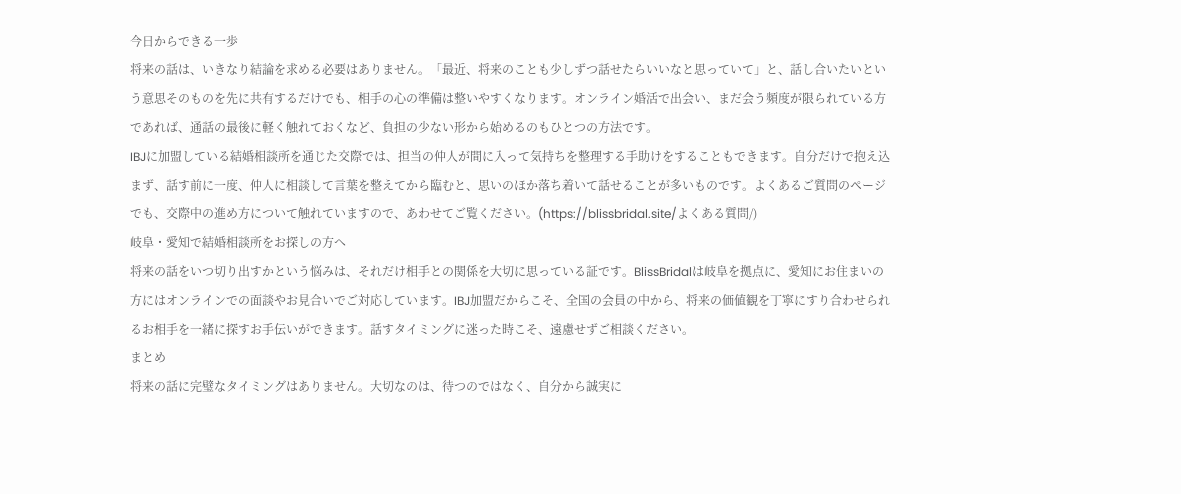今日からできる一歩
将来の話は、いきなり結論を求める必要はありません。「最近、将来のことも少しずつ話せたらいいなと思っていて」と、話し合いたいという意思そのものを先に共有するだけでも、相手の心の準備は整いやすくなります。オンライン婚活で出会い、まだ会う頻度が限られている方であれば、通話の最後に軽く触れておくなど、負担の少ない形から始めるのもひとつの方法です。
IBJに加盟している結婚相談所を通じた交際では、担当の仲人が間に入って気持ちを整理する手助けをすることもできます。自分だけで抱え込まず、話す前に一度、仲人に相談して言葉を整えてから臨むと、思いのほか落ち着いて話せることが多いものです。よくあるご質問のページでも、交際中の進め方について触れていますので、あわせてご覧ください。(https://blissbridal.site/よくある質問/)
岐阜・愛知で結婚相談所をお探しの方へ
将来の話をいつ切り出すかという悩みは、それだけ相手との関係を大切に思っている証です。BlissBridalは岐阜を拠点に、愛知にお住まいの方にはオンラインでの面談やお見合いでご対応しています。IBJ加盟だからこそ、全国の会員の中から、将来の価値観を丁寧にすり合わせられるお相手を一緒に探すお手伝いができます。話すタイミングに迷った時こそ、遠慮せずご相談ください。
まとめ
将来の話に完璧なタイミングはありません。大切なのは、待つのではなく、自分から誠実に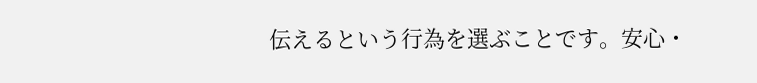伝えるという行為を選ぶことです。安心・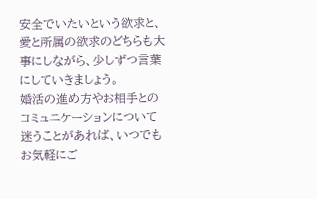安全でいたいという欲求と、愛と所属の欲求のどちらも大事にしながら、少しずつ言葉にしていきましょう。
婚活の進め方やお相手とのコミュニケーションについて迷うことがあれば、いつでもお気軽にご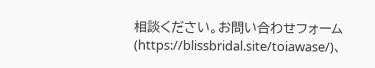相談ください。お問い合わせフォーム(https://blissbridal.site/toiawase/)、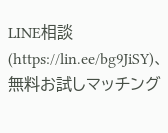LINE相談(https://lin.ee/bg9JiSY)、無料お試しマッチング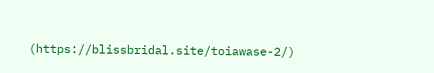(https://blissbridal.site/toiawase-2/)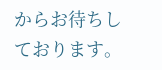からお待ちしております。